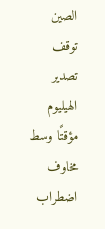الصين توقف تصدير الهيليوم مؤقتًا وسط مخاوف اضطراب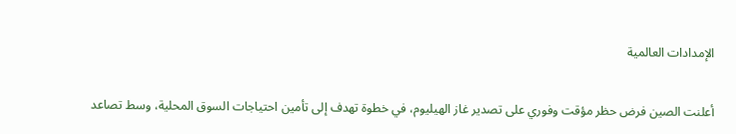الإمدادات العالمية

أعلنت الصين فرض حظر مؤقت وفوري على تصدير غاز الهيليوم، في خطوة تهدف إلى تأمين احتياجات السوق المحلية، وسط تصاعد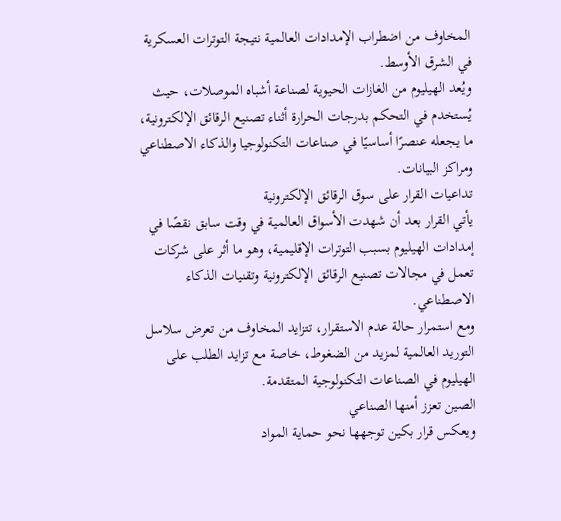المخاوف من اضطراب الإمدادات العالمية نتيجة التوترات العسكرية في الشرق الأوسط.
ويُعد الهيليوم من الغازات الحيوية لصناعة أشباه الموصلات، حيث يُستخدم في التحكم بدرجات الحرارة أثناء تصنيع الرقائق الإلكترونية، ما يجعله عنصرًا أساسيًا في صناعات التكنولوجيا والذكاء الاصطناعي ومراكز البيانات.
تداعيات القرار على سوق الرقائق الإلكترونية
يأتي القرار بعد أن شهدت الأسواق العالمية في وقت سابق نقصًا في إمدادات الهيليوم بسبب التوترات الإقليمية، وهو ما أثر على شركات تعمل في مجالات تصنيع الرقائق الإلكترونية وتقنيات الذكاء الاصطناعي.
ومع استمرار حالة عدم الاستقرار، تتزايد المخاوف من تعرض سلاسل التوريد العالمية لمزيد من الضغوط، خاصة مع تزايد الطلب على الهيليوم في الصناعات التكنولوجية المتقدمة.
الصين تعزز أمنها الصناعي
ويعكس قرار بكين توجهها نحو حماية المواد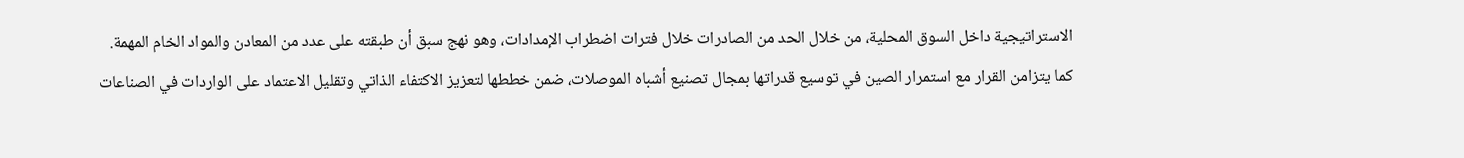الاستراتيجية داخل السوق المحلية، من خلال الحد من الصادرات خلال فترات اضطراب الإمدادات، وهو نهج سبق أن طبقته على عدد من المعادن والمواد الخام المهمة.
كما يتزامن القرار مع استمرار الصين في توسيع قدراتها بمجال تصنيع أشباه الموصلات، ضمن خططها لتعزيز الاكتفاء الذاتي وتقليل الاعتماد على الواردات في الصناعات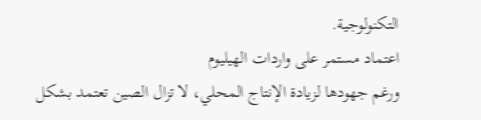التكنولوجية.
اعتماد مستمر على واردات الهيليوم
ورغم جهودها لزيادة الإنتاج المحلي، لا تزال الصين تعتمد بشكل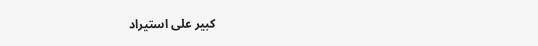كبير على استيراد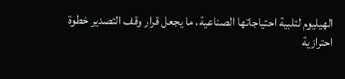الهيليوم لتلبية احتياجاتها الصناعية، ما يجعل قرار وقف التصدير خطوة احترازية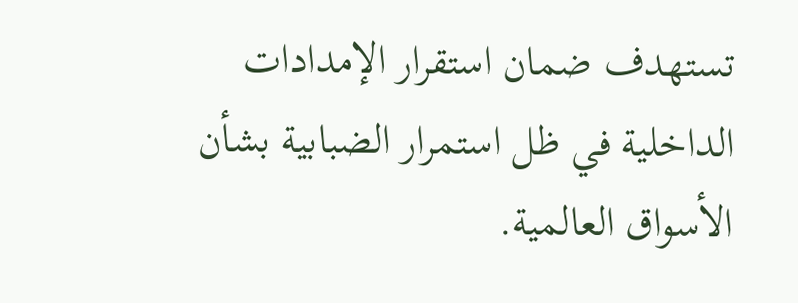تستهدف ضمان استقرار الإمدادات الداخلية في ظل استمرار الضبابية بشأن الأسواق العالمية.